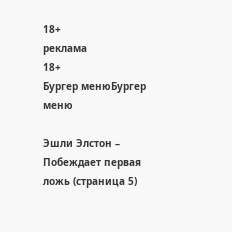18+
реклама
18+
Бургер менюБургер меню

Эшли Элстон – Побеждает первая ложь (страница 5)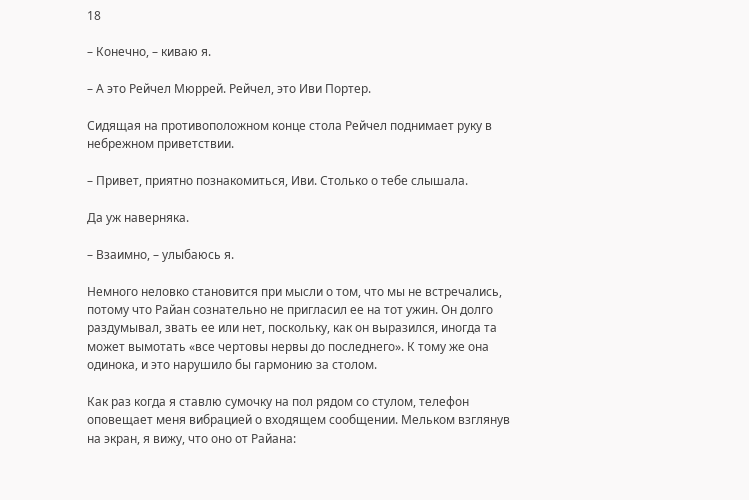18

– Конечно, – киваю я.

– А это Рейчел Мюррей. Рейчел, это Иви Портер.

Сидящая на противоположном конце стола Рейчел поднимает руку в небрежном приветствии.

– Привет, приятно познакомиться, Иви. Столько о тебе слышала.

Да уж наверняка.

– Взаимно, – улыбаюсь я.

Немного неловко становится при мысли о том, что мы не встречались, потому что Райан сознательно не пригласил ее на тот ужин. Он долго раздумывал, звать ее или нет, поскольку, как он выразился, иногда та может вымотать «все чертовы нервы до последнего». К тому же она одинока, и это нарушило бы гармонию за столом.

Как раз когда я ставлю сумочку на пол рядом со стулом, телефон оповещает меня вибрацией о входящем сообщении. Мельком взглянув на экран, я вижу, что оно от Райана: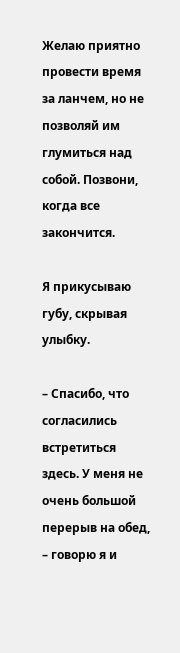Желаю приятно провести время за ланчем, но не позволяй им глумиться над собой. Позвони, когда все закончится.

Я прикусываю губу, скрывая улыбку.

– Спасибо, что согласились встретиться здесь. У меня не очень большой перерыв на обед, – говорю я и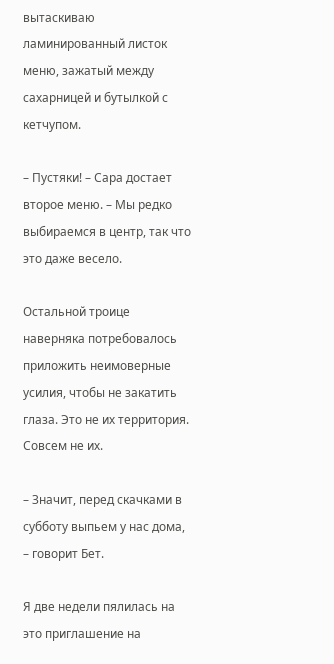вытаскиваю ламинированный листок меню, зажатый между сахарницей и бутылкой с кетчупом.

– Пустяки! – Сара достает второе меню. – Мы редко выбираемся в центр, так что это даже весело.

Остальной троице наверняка потребовалось приложить неимоверные усилия, чтобы не закатить глаза. Это не их территория. Совсем не их.

– Значит, перед скачками в субботу выпьем у нас дома, – говорит Бет.

Я две недели пялилась на это приглашение на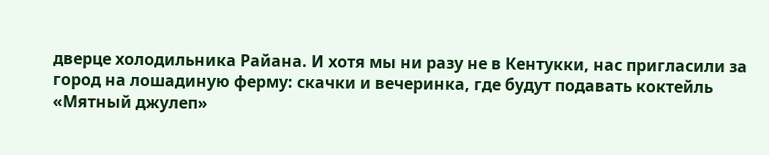дверце холодильника Райана. И хотя мы ни разу не в Кентукки, нас пригласили за город на лошадиную ферму: скачки и вечеринка, где будут подавать коктейль «Мятный джулеп»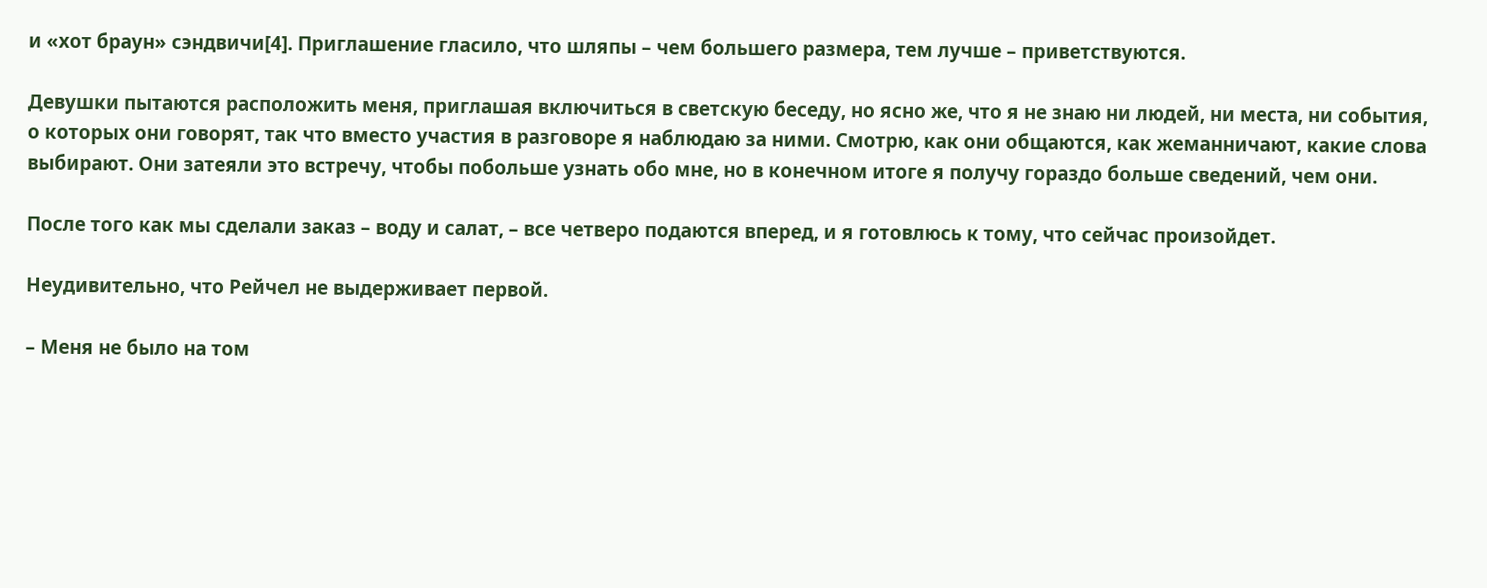и «хот браун» сэндвичи[4]. Приглашение гласило, что шляпы – чем большего размера, тем лучше – приветствуются.

Девушки пытаются расположить меня, приглашая включиться в светскую беседу, но ясно же, что я не знаю ни людей, ни места, ни события, о которых они говорят, так что вместо участия в разговоре я наблюдаю за ними. Смотрю, как они общаются, как жеманничают, какие слова выбирают. Они затеяли это встречу, чтобы побольше узнать обо мне, но в конечном итоге я получу гораздо больше сведений, чем они.

После того как мы сделали заказ – воду и салат, – все четверо подаются вперед, и я готовлюсь к тому, что сейчас произойдет.

Неудивительно, что Рейчел не выдерживает первой.

– Меня не было на том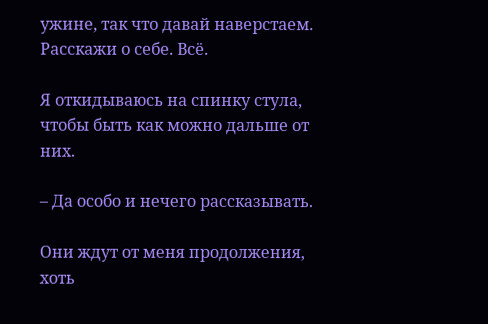ужине, так что давай наверстаем. Расскажи о себе. Всё.

Я откидываюсь на спинку стула, чтобы быть как можно дальше от них.

– Да особо и нечего рассказывать.

Они ждут от меня продолжения, хоть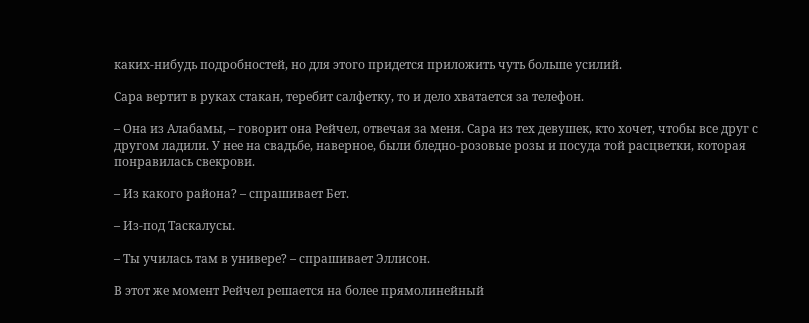каких-нибудь подробностей, но для этого придется приложить чуть больше усилий.

Сара вертит в руках стакан, теребит салфетку, то и дело хватается за телефон.

– Она из Алабамы, – говорит она Рейчел, отвечая за меня. Сара из тех девушек, кто хочет, чтобы все друг с другом ладили. У нее на свадьбе, наверное, были бледно-розовые розы и посуда той расцветки, которая понравилась свекрови.

– Из какого района? – спрашивает Бет.

– Из-под Таскалусы.

– Ты училась там в универе? – спрашивает Эллисон.

В этот же момент Рейчел решается на более прямолинейный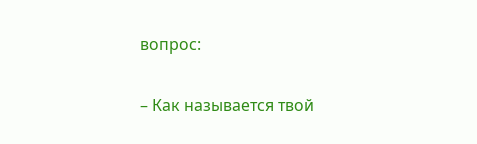вопрос:

– Как называется твой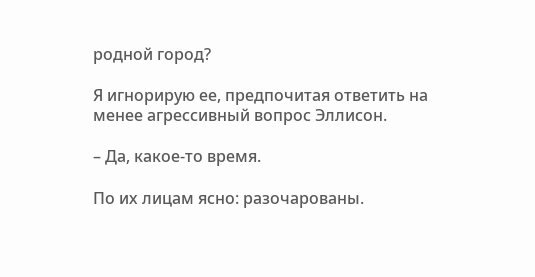родной город?

Я игнорирую ее, предпочитая ответить на менее агрессивный вопрос Эллисон.

– Да, какое-то время.

По их лицам ясно: разочарованы.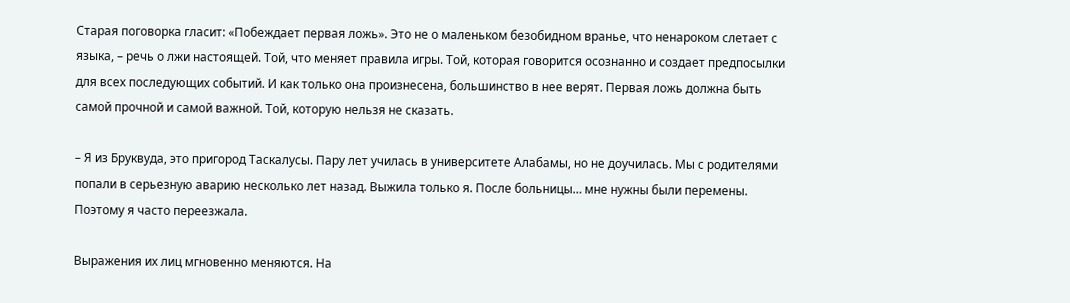Старая поговорка гласит: «Побеждает первая ложь». Это не о маленьком безобидном вранье, что ненароком слетает с языка, – речь о лжи настоящей. Той, что меняет правила игры. Той, которая говорится осознанно и создает предпосылки для всех последующих событий. И как только она произнесена, большинство в нее верят. Первая ложь должна быть самой прочной и самой важной. Той, которую нельзя не сказать.

– Я из Бруквуда, это пригород Таскалусы. Пару лет училась в университете Алабамы, но не доучилась. Мы с родителями попали в серьезную аварию несколько лет назад. Выжила только я. После больницы… мне нужны были перемены. Поэтому я часто переезжала.

Выражения их лиц мгновенно меняются. На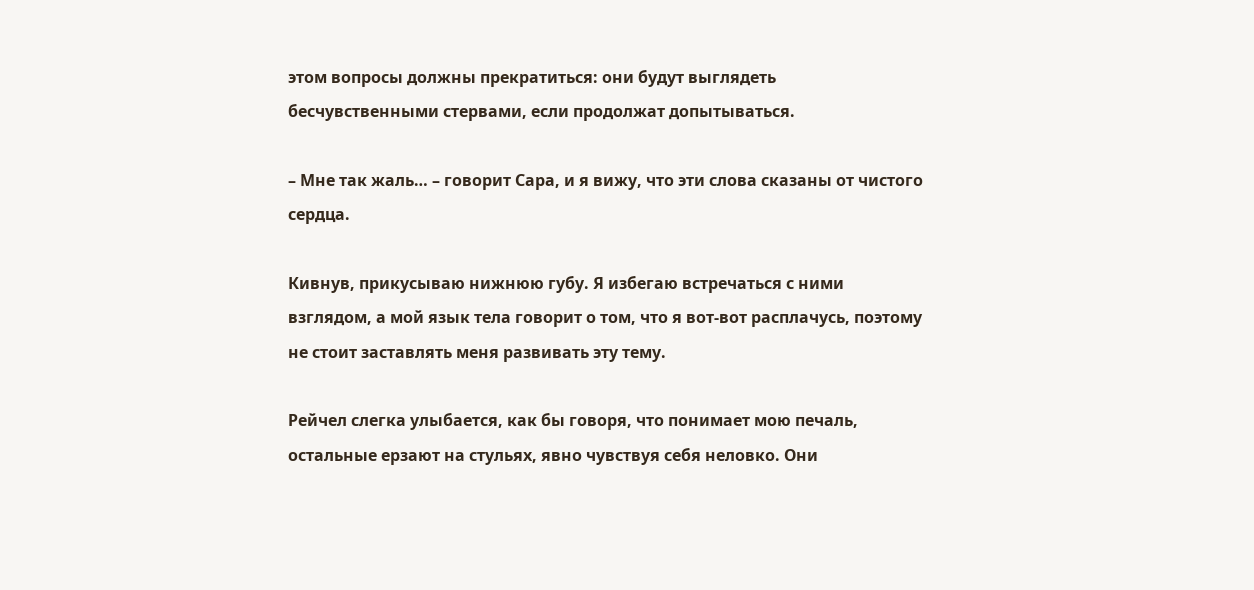этом вопросы должны прекратиться: они будут выглядеть бесчувственными стервами, если продолжат допытываться.

– Мне так жаль… – говорит Сара, и я вижу, что эти слова сказаны от чистого сердца.

Кивнув, прикусываю нижнюю губу. Я избегаю встречаться с ними взглядом, а мой язык тела говорит о том, что я вот-вот расплачусь, поэтому не стоит заставлять меня развивать эту тему.

Рейчел слегка улыбается, как бы говоря, что понимает мою печаль, остальные ерзают на стульях, явно чувствуя себя неловко. Они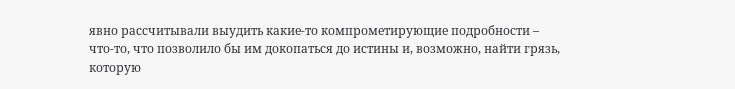явно рассчитывали выудить какие-то компрометирующие подробности – что-то, что позволило бы им докопаться до истины и, возможно, найти грязь, которую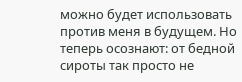можно будет использовать против меня в будущем. Но теперь осознают: от бедной сироты так просто не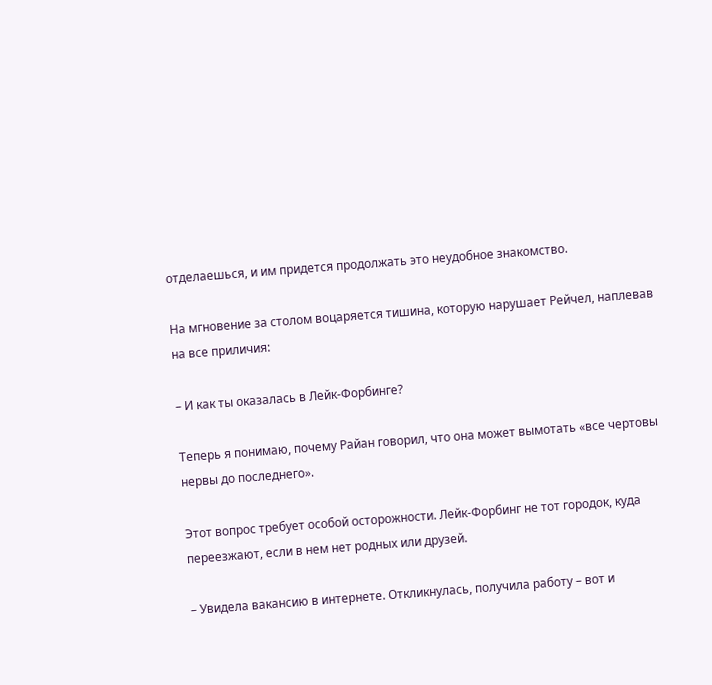отделаешься, и им придется продолжать это неудобное знакомство.

На мгновение за столом воцаряется тишина, которую нарушает Рейчел, наплевав на все приличия:

– И как ты оказалась в Лейк-Форбинге?

Теперь я понимаю, почему Райан говорил, что она может вымотать «все чертовы нервы до последнего».

Этот вопрос требует особой осторожности. Лейк-Форбинг не тот городок, куда переезжают, если в нем нет родных или друзей.

– Увидела вакансию в интернете. Откликнулась, получила работу – вот и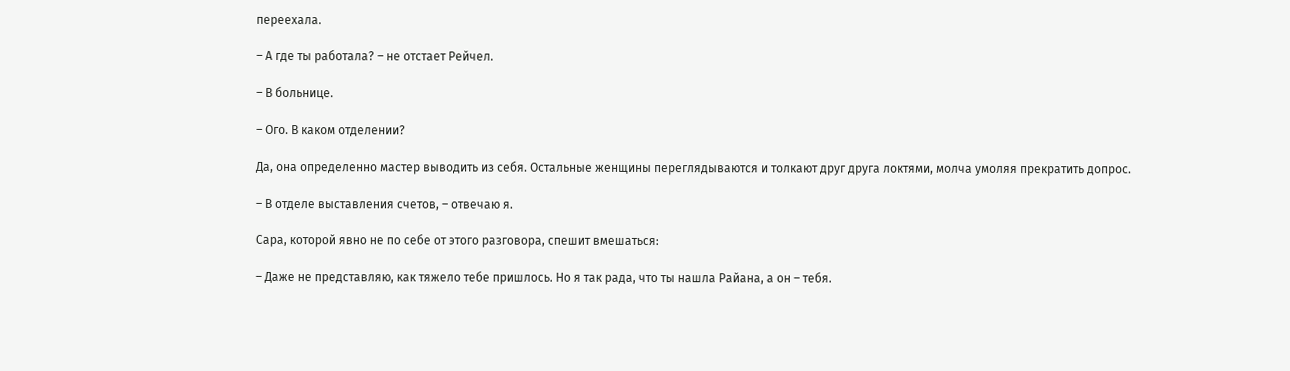переехала.

– А где ты работала? – не отстает Рейчел.

– В больнице.

– Ого. В каком отделении?

Да, она определенно мастер выводить из себя. Остальные женщины переглядываются и толкают друг друга локтями, молча умоляя прекратить допрос.

– В отделе выставления счетов, – отвечаю я.

Сара, которой явно не по себе от этого разговора, спешит вмешаться:

– Даже не представляю, как тяжело тебе пришлось. Но я так рада, что ты нашла Райана, а он – тебя.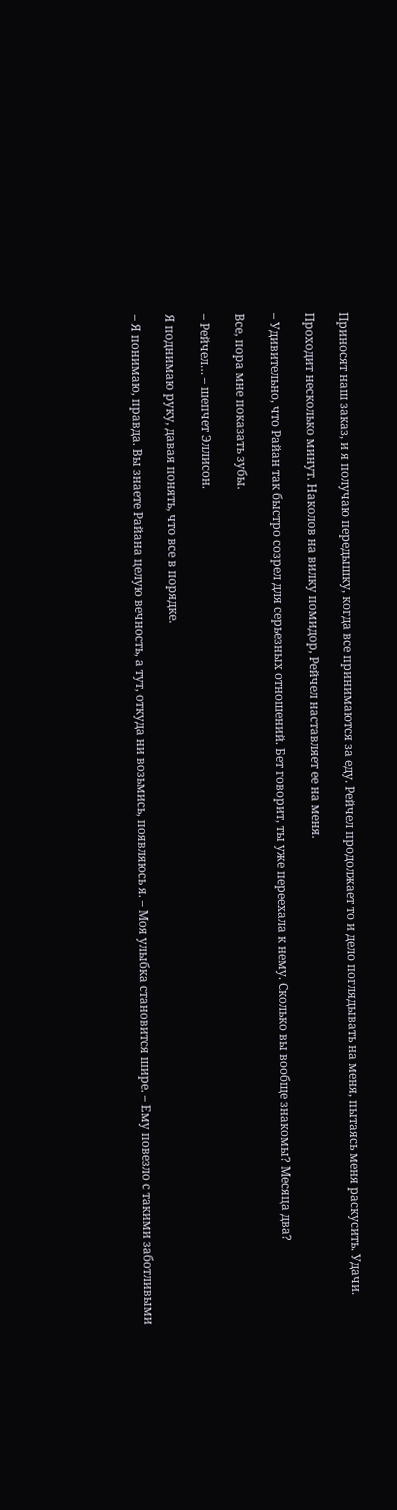Приносят наш заказ, и я получаю передышку, когда все принимаются за еду. Рейчел продолжает то и дело поглядывать на меня, пытаясь меня раскусить. Удачи.

Проходит несколько минут. Наколов на вилку помидор, Рейчел наставляет ее на меня.

– Удивительно, что Райан так быстро созрел для серьезных отношений. Бет говорит, ты уже переехала к нему. Сколько вы вообще знакомы? Месяца два?

Все, пора мне показать зубы.

– Рейчел… – шепчет Эллисон.

Я поднимаю руку, давая понять, что все в порядке.

– Я понимаю, правда. Вы знаете Райана целую вечность, а тут, откуда ни возьмись, появляюсь я. – Моя улыбка становится шире. – Ему повезло с такими заботливыми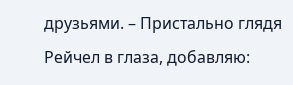друзьями. – Пристально глядя Рейчел в глаза, добавляю: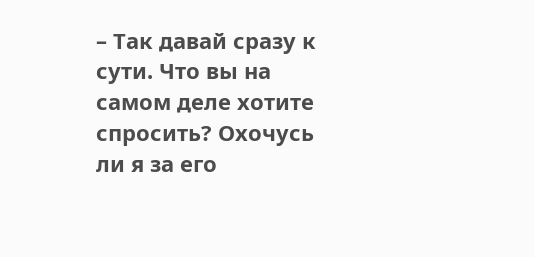– Так давай сразу к сути. Что вы на самом деле хотите спросить? Охочусь ли я за его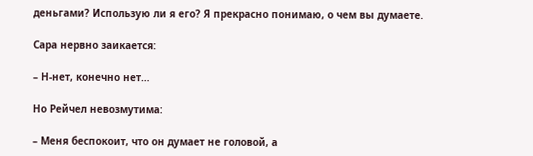деньгами? Использую ли я его? Я прекрасно понимаю, о чем вы думаете.

Сара нервно заикается:

– Н-нет, конечно нет…

Но Рейчел невозмутима:

– Меня беспокоит, что он думает не головой, а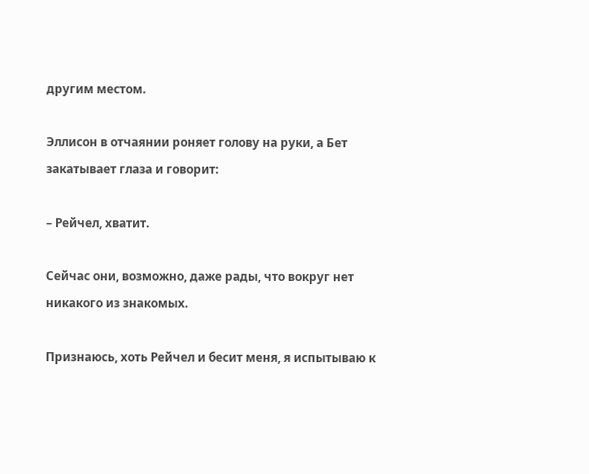другим местом.

Эллисон в отчаянии роняет голову на руки, а Бет закатывает глаза и говорит:

– Рейчел, хватит.

Сейчас они, возможно, даже рады, что вокруг нет никакого из знакомых.

Признаюсь, хоть Рейчел и бесит меня, я испытываю к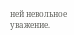ней невольное уважение.